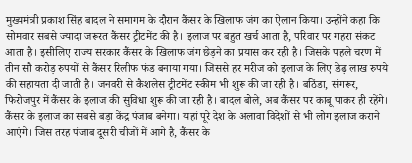मुख्यमंत्री प्रकाश सिंह बादल ने समागम के दौरान कैंसर के खिलाफ जंग का ऐलान किया। उन्होंने कहा कि सोमवार सबसे ज्यादा जरूरत कैंसर ट्रीटमेंट की है। इलाज पर बहुत खर्च आता है, परिवार पर गहरा संकट आता है। इसीलिए राज्य सरकार कैंसर के खिलाफ जंग छेड़ने का प्रयास कर रही है। जिसके पहले चरण में तीन सौ करोड़ रुपयों से कैंसर रिलीफ फंड बनाया गया। जिससे हर मरीज को इलाज के लिए डेढ़ लाख रुपये की सहायता दी जाती है। जनवरी से कैशलेस ट्रीटमेंट स्कीम भी शुरू की जा रही है। बठिंडा, संगरूर, फिरोजपुर में कैंसर के इलाज की सुविधा शुरू की जा रही है। बादल बोले, अब कैंसर पर काबू पाकर ही रहेंगे। कैंसर के इलाज का सबसे बड़ा केंद्र पंजाब बनेगा। यहां पूरे देश के अलावा विदेशों से भी लोग इलाज कराने आएंगे। जिस तरह पंजाब दूसरी चीजों में आगे है, कैंसर के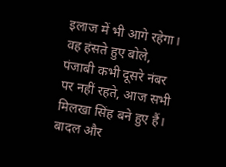इलाज में भी आगे रहेगा। वह हंसते हुए बोले, पंजाबी कभी दूसरे नंबर पर नहीं रहते, आज सभी मिलखा सिंह बने हुए हैं।
बादल और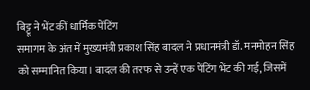बिट्टू ने भेंट कीं धार्मिक पेंटिंग
समागम के अंत में मुख्यमंत्री प्रकाश सिंह बादल ने प्रधानमंत्री डॉ. मनमोहन सिंह को सम्मानित किया। बादल की तरफ से उन्हें एक पेंटिंग भेंट की गई, जिसमें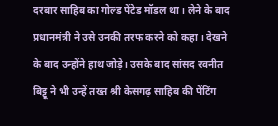दरबार साहिब का गोल्ड पेंटेड मॉडल था। लेने के बाद प्रधानमंत्री ने उसे उनकी तरफ करने को कहा। देखने के बाद उन्होंने हाथ जोड़े। उसके बाद सांसद रवनीत बिट्टू ने भी उन्हें तख्त श्री केसगढ़ साहिब की पेंटिंग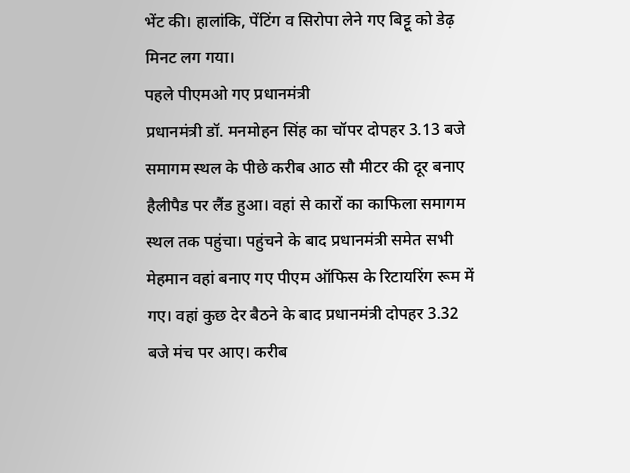भेंट की। हालांकि, पेंटिंग व सिरोपा लेने गए बिट्टू को डेढ़ मिनट लग गया।
पहले पीएमओ गए प्रधानमंत्री
प्रधानमंत्री डॉ. मनमोहन सिंह का चॉपर दोपहर 3.13 बजे समागम स्थल के पीछे करीब आठ सौ मीटर की दूर बनाए हैलीपैड पर लैंड हुआ। वहां से कारों का काफिला समागम स्थल तक पहुंचा। पहुंचने के बाद प्रधानमंत्री समेत सभी मेहमान वहां बनाए गए पीएम ऑफिस के रिटायरिंग रूम में गए। वहां कुछ देर बैठने के बाद प्रधानमंत्री दोपहर 3.32 बजे मंच पर आए। करीब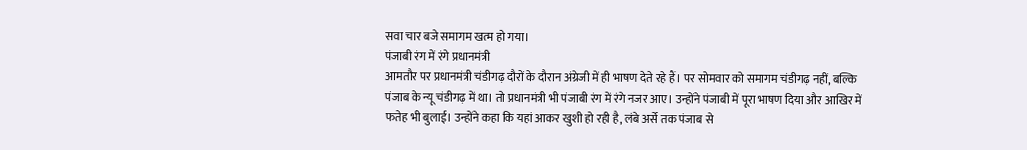सवा चार बजे समागम खत्म हो गया।
पंजाबी रंग में रंगे प्रधानमंत्री
आमतौर पर प्रधानमंत्री चंडीगढ़ दौरों के दौरान अंग्रेजी में ही भाषण देते रहे हैं। पर सोमवार को समागम चंडीगढ़ नहीं, बल्कि पंजाब के न्यू चंडीगढ़ में था। तो प्रधानमंत्री भी पंजाबी रंग में रंगे नजर आए। उन्होंने पंजाबी में पूरा भाषण दिया और आखिर में फतेह भी बुलाई। उन्होंने कहा कि यहां आकर खुशी हो रही है, लंबे अर्से तक पंजाब से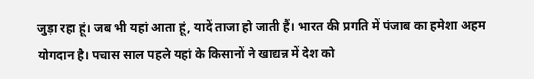जुड़ा रहा हूं। जब भी यहां आता हूं, यादें ताजा हो जाती हैं। भारत की प्रगति में पंजाब का हमेशा अहम योगदान है। पचास साल पहले यहां के किसानों ने खाद्यन्न में देश को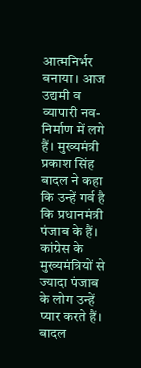आत्मनिर्भर बनाया। आज उद्यमी व व्यापारी नव-निर्माण में लगे हैं। मुख्यमंत्री प्रकाश सिंह बादल ने कहा कि उन्हें गर्व है कि प्रधानमंत्री पंजाब के हैं। कांग्रेस के मुख्यमंत्रियों से ज्यादा पंजाब के लोग उन्हें प्यार करते हैं। बादल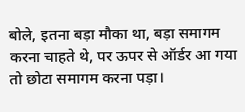बोले, इतना बड़ा मौका था, बड़ा समागम करना चाहते थे, पर ऊपर से ऑर्डर आ गया तो छोटा समागम करना पड़ा।